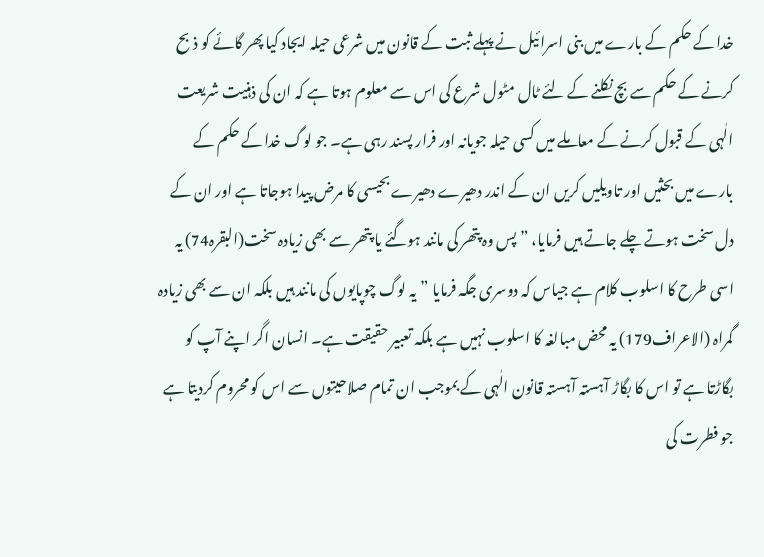خدا کے حکم کے بارے میں بنی اسرائیل نے پہلے ثبت کے قانون میں شرعی حیلہ ایجاد کیا پھر گائے کو ذبح کرنے کے حکم سے بچ نکلنے کے لئے ٹال مٹول شرع کی اس سے معلوم ہوتا ہے کہ ان کی ذہنیت شریعت الٰہی کے قبول کرنے کے معاملے میں کسی حیلہ جویانہ اور فرار پسند رہی ہے۔ جو لوگ خدا کے حکم کے بارے میں بحثیں اور تاویلیں کریں ان کے اندر دھیرے دھیرے بحیسی کا مرض پیدا ہوجاتا ہے اور ان کے دل سخت ہوتے چلے جاتے ہیں فرمایا، ”پس وہ پتھر کی مانند ہوگئے یا پتھر سے بھی زیادہ سخت(البقرہ74) یہ اسی طرح کا اسلوب کلام ہے جیاس کہ دوسری جگہ فرمایا ”یہ لوگ چوپایوں کی مانند ہیں بلکہ ان سے بھی زیادہ گمراہ (الاعراف179) یہ محض مبالغہ کا اسلوب نہیں ہے بلکہ تعبیر حقیقت ہے۔ انسان اگر اپنے آپ کو بگاڑتا ہے تو اس کا بگاڑ آہستہ آہستہ قانون الٰہی کے بموجب ان تمام صلاحیتوں سے اس کو محروم کردیتا ہے جو فطرت کی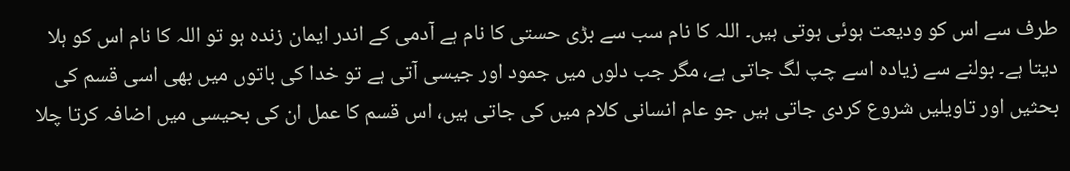طرف سے اس کو ودیعت ہوئی ہوتی ہیں۔ اللہ کا نام سب سے بڑی حستی کا نام ہے آدمی کے اندر ایمان زندہ ہو تو اللہ کا نام اس کو ہلا دیتا ہے۔ بولنے سے زیادہ اسے چپ لگ جاتی ہے، مگر جب دلوں میں جمود اور جیسی آتی ہے تو خدا کی باتوں میں بھی اسی قسم کی بحثیں اور تاویلیں شروع کردی جاتی ہیں جو عام انسانی کلام میں کی جاتی ہیں، اس قسم کا عمل ان کی بحیسی میں اضافہ کرتا چلا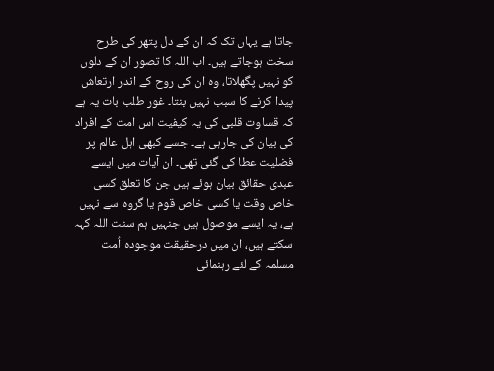جاتا ہے یہاں تک کہ ان کے دل پتھر کی طرح سخت ہوجاتے ہیں۔ اب اللہ کا تصور ان کے دلوں کو نہیں پگھلاتا، وہ ان کی روح کے اندر ارتعاش پیدا کرنے کا سبب نہیں بنتا۔ غور طلب بات یہ ہے کہ قساوت قلبی کی یہ کیفیت اس امت کے افراد کی بیان کی جارہی ہے۔ جسے کبھی اہل عالم پر فضلیت عطا کی گئی تھی۔ ان آیات میں ایسے عبدی حقائق بیان ہوئے ہیں جن کا تعلق کسی خاص وقت یا کسی خاص قوم یا گروہ سے نہیں ہے، یہ ایسے موصول ہیں جنہیں ہم سنت اللہ کہہ سکتے ہیں، ان میں درحقیقت موجودہ اُمت مسلمہ کے لئے رہنمائی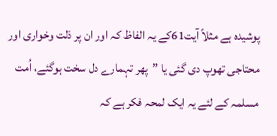پوشیدہ ہے مثلاً آیت61کے یہ الفاظ کہ اور ان پر ذلت وخواری اور محتاجی تھوپ دی گئی یا ”پھر تہمارے دل سخت ہوگئے، اُمت مسلمہ کے لئے یہ ایک لمحہ فکر ہے کہ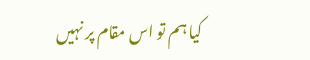کیا ہم تو اس مقام پر نہیں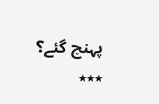پہنچ گئے؟
٭٭٭